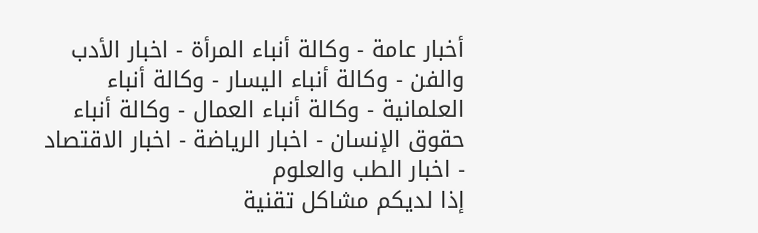أخبار عامة - وكالة أنباء المرأة - اخبار الأدب والفن - وكالة أنباء اليسار - وكالة أنباء العلمانية - وكالة أنباء العمال - وكالة أنباء حقوق الإنسان - اخبار الرياضة - اخبار الاقتصاد - اخبار الطب والعلوم
إذا لديكم مشاكل تقنية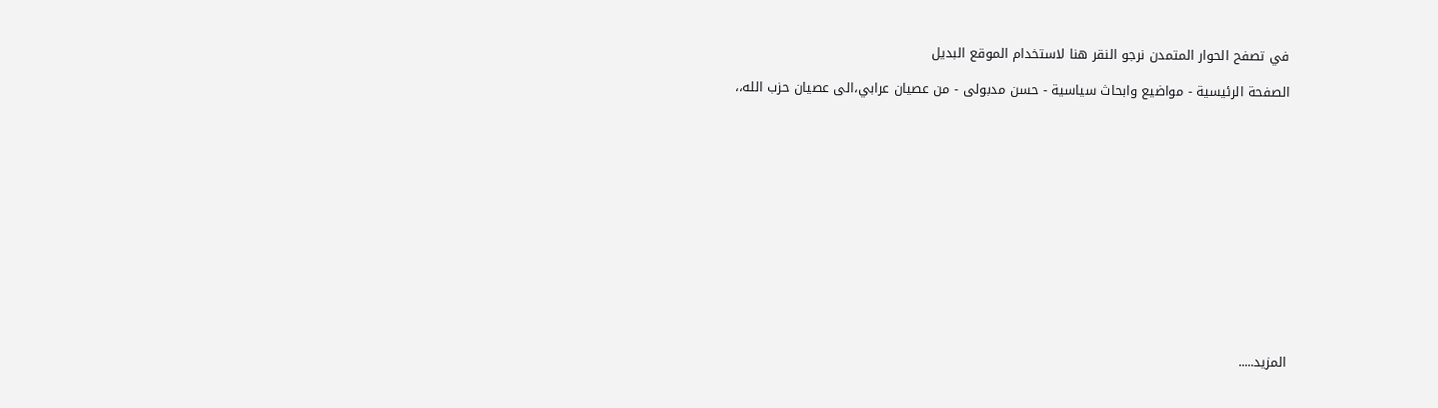في تصفح الحوار المتمدن نرجو النقر هنا لاستخدام الموقع البديل

الصفحة الرئيسية - مواضيع وابحاث سياسية - حسن مدبولى - من عصيان عرابي،الى عصيان حزب الله،،














المزيد.....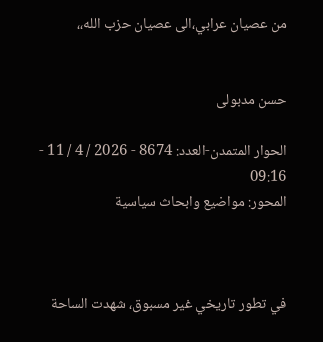من عصيان عرابي،الى عصيان حزب الله،،


حسن مدبولى

الحوار المتمدن-العدد: 8674 - 2026 / 4 / 11 - 09:16
المحور: مواضيع وابحاث سياسية



في تطور تاريخي غير مسبوق، شهدت الساحة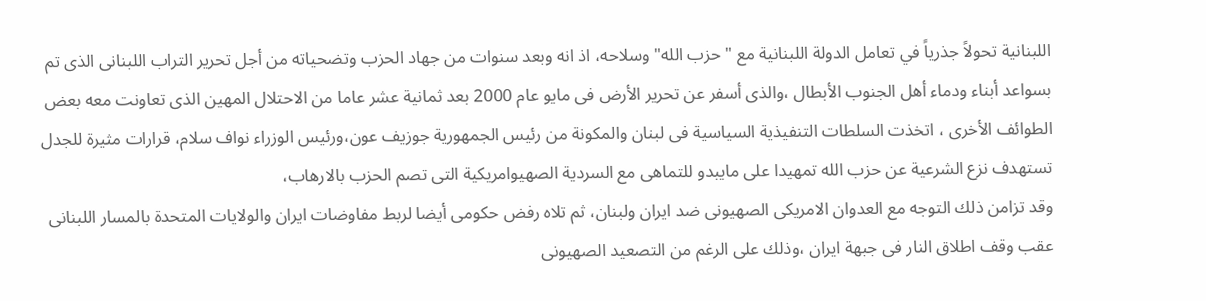اللبنانية تحولاً جذرياً في تعامل الدولة اللبنانية مع "حزب الله" وسلاحه، اذ انه وبعد سنوات من جهاد الحزب وتضحياته من أجل تحرير التراب اللبنانى الذى تم بسواعد أبناء ودماء أهل الجنوب الأبطال ،والذى أسفر عن تحرير الأرض فى مايو عام 2000 بعد ثمانية عشر عاما من الاحتلال المهين الذى تعاونت معه بعض الطوائف الأخرى ، اتخذت السلطات التنفيذية السياسية فى لبنان والمكونة من رئيس الجمهورية جوزيف عون،ورئيس الوزراء نواف سلام، قرارات مثيرة للجدل تستهدف نزع الشرعية عن حزب الله تمهيدا على مايبدو للتماهى مع السردية الصهيوامريكية التى تصم الحزب بالارهاب،
وقد تزامن ذلك التوجه مع العدوان الامريكى الصهيونى ضد ايران ولبنان، ثم تلاه رفض حكومى أيضا لربط مفاوضات ايران والولايات المتحدة بالمسار اللبنانى عقب وقف اطلاق النار فى جبهة ايران ،وذلك على الرغم من التصعيد الصهيونى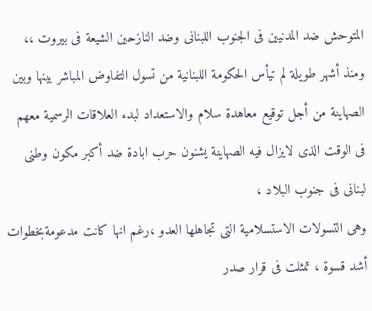المتوحش ضد المدنيين فى الجنوب اللبنانى وضد النازحين الشيعة فى بيروت ،،
ومنذ أشهر طويلة لم تيأس الحكومة اللبنانية من تسول التفاوض المباشر بينها وبين الصهاينة من أجل توقيع معاهدة سلام والاستعداد لبدء العلاقات الرسمية معهم فى الوقت الذى لايزال فيه الصهاينة يشنون حرب ابادة ضد أكبر مكون وطنى لبنانى فى جنوب البلاد ،
وهى التسولات الاستسلامية التى تجاهلها العدو ،رغم انها كانت مدعومةبخطوات أشد قسوة ، تمثلت فى قرار صدر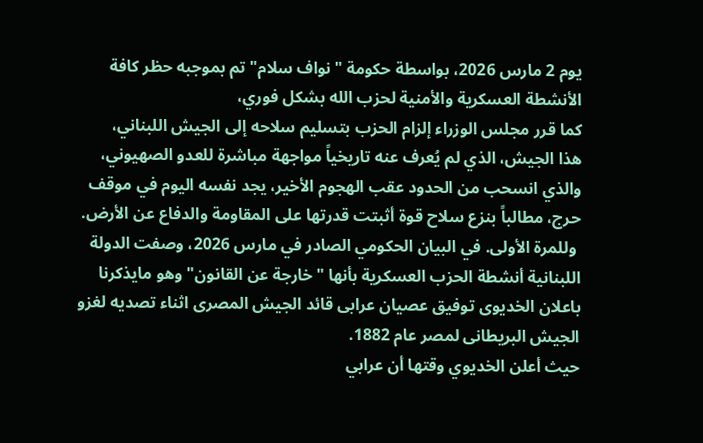يوم 2 مارس 2026، بواسطة حكومة "نواف سلام" تم بموجبه حظر كافة الأنشطة العسكرية والأمنية لحزب الله بشكل فوري،
كما قرر مجلس الوزراء إلزام الحزب بتسليم سلاحه إلى الجيش اللبناني،
هذا الجيش، الذي لم يُعرف عنه تاريخياً مواجهة مباشرة للعدو الصهيوني، والذي انسحب من الحدود عقب الهجوم الأخير، يجد نفسه اليوم في موقف حرج، مطالباً بنزع سلاح قوة أثبتت قدرتها على المقاومة والدفاع عن الأرض.
 وللمرة الأولى. في البيان الحكومي الصادر في مارس 2026، وصفت الدولة اللبنانية أنشطة الحزب العسكرية بأنها "خارجة عن القانون" وهو مايذكرنا باعلان الخديوى توفيق عصيان عرابى قائد الجيش المصرى اثناء تصديه لغزو الجيش البريطانى لمصر عام 1882.
حيث أعلن الخديوي وقتها أن عرابي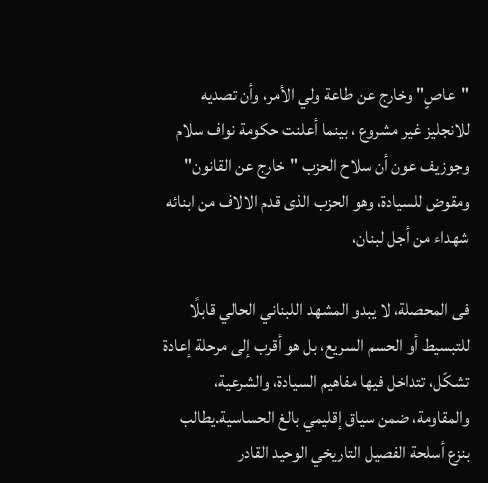"عاصٍ" وخارج عن طاعة ولي الأمر، وأن تصديه للانجليز غير مشروع ، بينما أعلنت حكومة نواف سلام وجوزيف عون أن سلاح الحزب "خارج عن القانون" ومقوض للسيادة، وهو الحزب الذى قدم الالاف من ابنائه شهداء من أجل لبنان،

فى المحصلة، لا يبدو المشهد اللبناني الحالي قابلًا للتبسيط أو الحسم السريع، بل هو أقرب إلى مرحلة إعادة تشكّل، تتداخل فيها مفاهيم السيادة، والشرعية، والمقاومة، ضمن سياق إقليمي بالغ الحساسية.يطالب بنزع أسلحة الفصيل التاريخي الوحيد القادر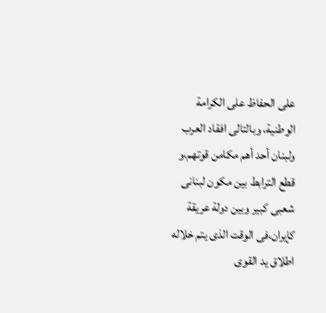على الحفاظ على الكرامة الوطنية، وبالتالى افقاد العرب ولبنان أحد أهم مكامن قوتهم،و قطع الترابط بين مكون لبنانى شعبى كبير وبين دولة عريقة كإيران،فى الوقت الذى يتم خلاله اطلاق يد القوى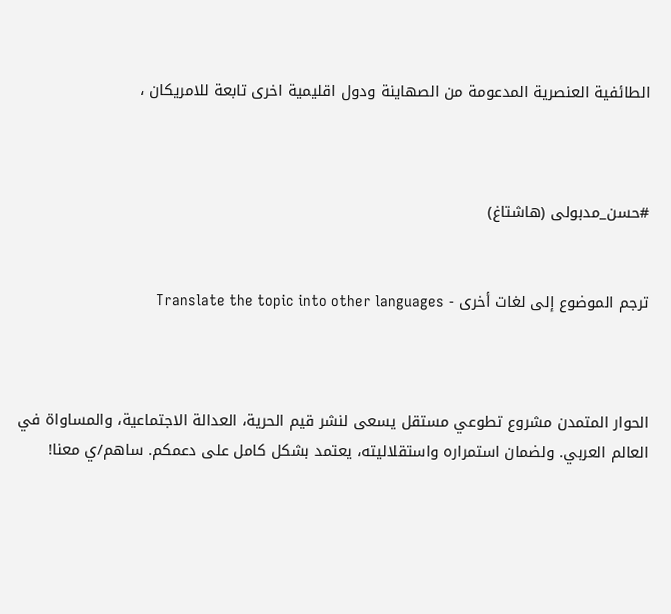الطائفية العنصرية المدعومة من الصهاينة ودول اقليمية اخرى تابعة للامريكان ،



#حسن_مدبولى (هاشتاغ)


ترجم الموضوع إلى لغات أخرى - Translate the topic into other languages



الحوار المتمدن مشروع تطوعي مستقل يسعى لنشر قيم الحرية، العدالة الاجتماعية، والمساواة في العالم العربي. ولضمان استمراره واستقلاليته، يعتمد بشكل كامل على دعمكم. ساهم/ي معنا!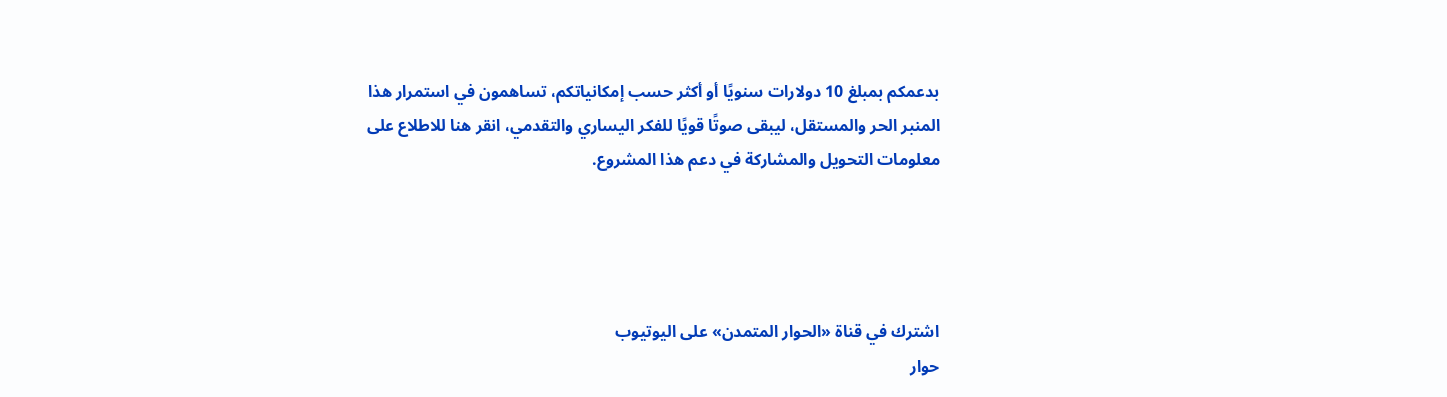بدعمكم بمبلغ 10 دولارات سنويًا أو أكثر حسب إمكانياتكم، تساهمون في استمرار هذا المنبر الحر والمستقل، ليبقى صوتًا قويًا للفكر اليساري والتقدمي، انقر هنا للاطلاع على معلومات التحويل والمشاركة في دعم هذا المشروع.




اشترك في قناة «الحوار المتمدن» على اليوتيوب
حوار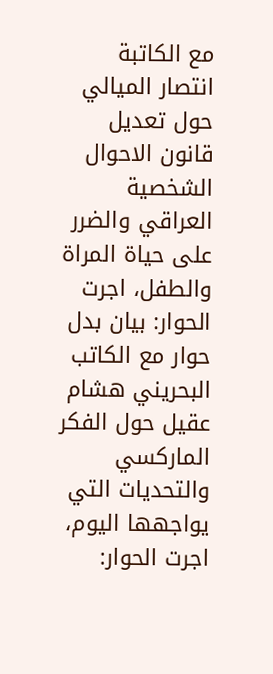مع الكاتبة انتصار الميالي حول تعديل قانون الاحوال الشخصية العراقي والضرر على حياة المراة والطفل، اجرت الحوار: بيان بدل
حوار مع الكاتب البحريني هشام عقيل حول الفكر الماركسي والتحديات التي يواجهها اليوم، اجرت الحوار: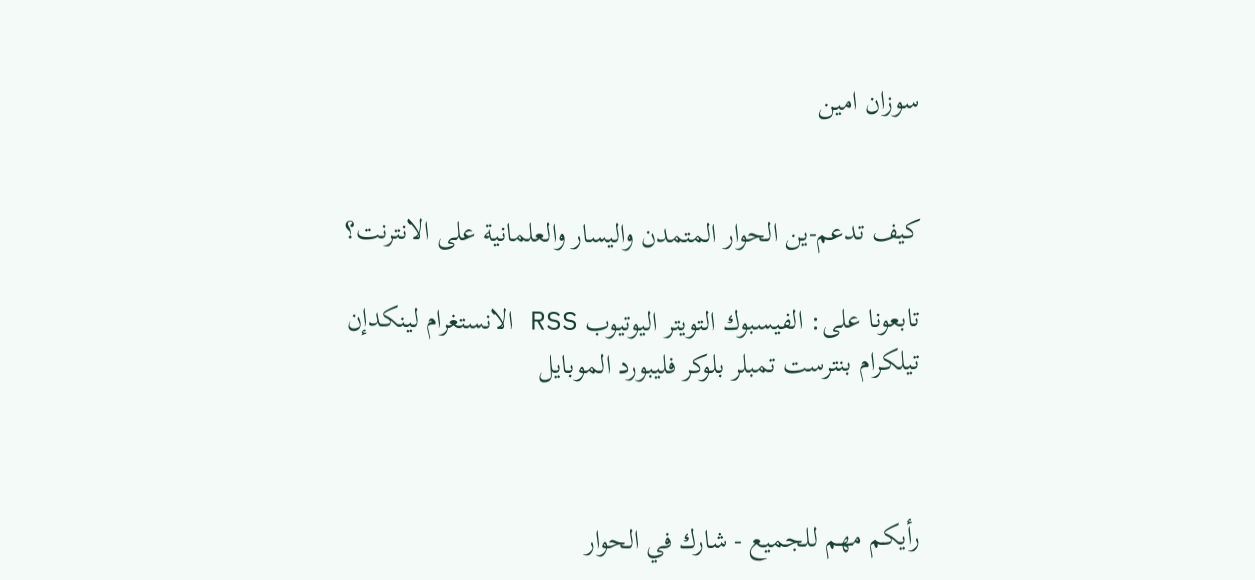سوزان امين


كيف تدعم-ين الحوار المتمدن واليسار والعلمانية على الانترنت؟

تابعونا على: الفيسبوك التويتر اليوتيوب RSS الانستغرام لينكدإن تيلكرام بنترست تمبلر بلوكر فليبورد الموبايل



رأيكم مهم للجميع - شارك في الحوار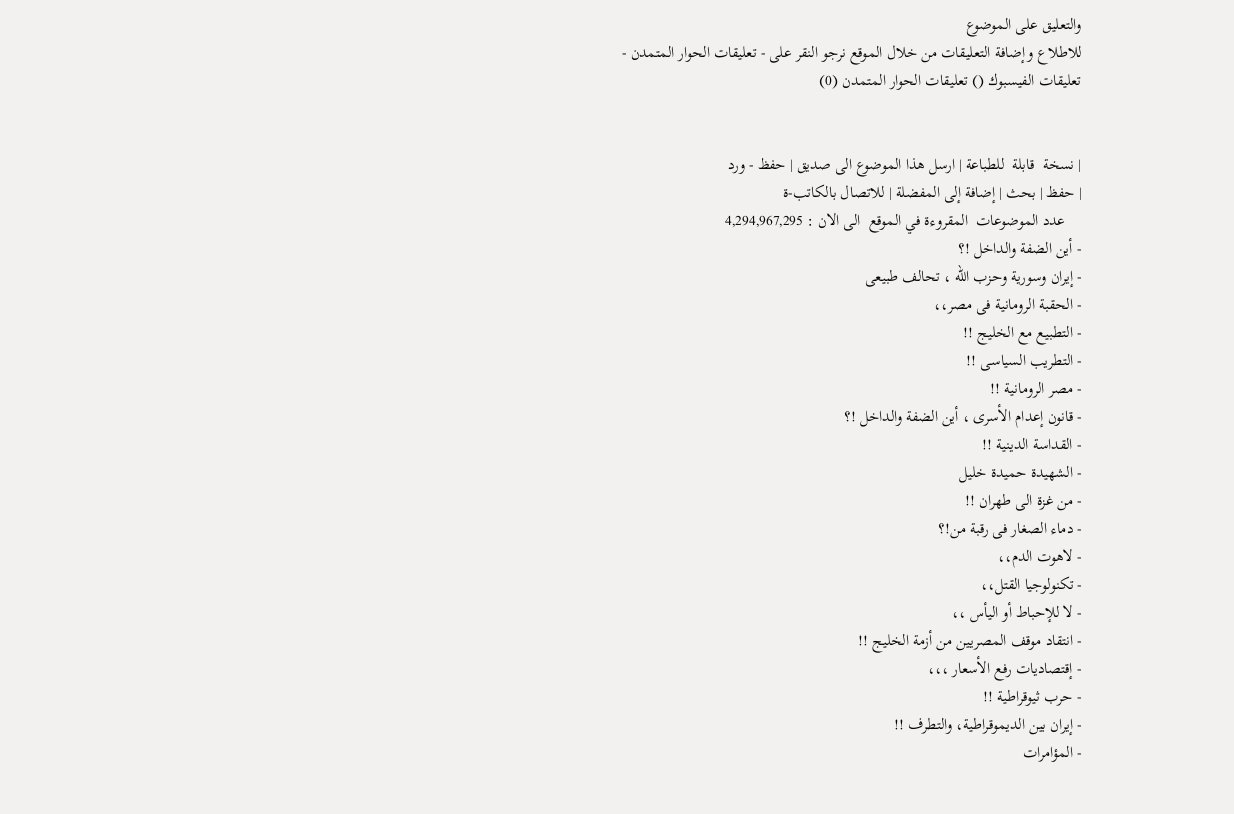والتعليق على الموضوع
للاطلاع وإضافة التعليقات من خلال الموقع نرجو النقر على - تعليقات الحوار المتمدن -
تعليقات الفيسبوك () تعليقات الحوار المتمدن (0)


| نسخة  قابلة  للطباعة | ارسل هذا الموضوع الى صديق | حفظ - ورد
| حفظ | بحث | إضافة إلى المفضلة | للاتصال بالكاتب-ة
    عدد الموضوعات  المقروءة في الموقع  الى الان : 4,294,967,295
- أين الضفة والداخل !؟
- إيران وسورية وحزب الله ، تحالف طبيعى
- الحقبة الرومانية فى مصر،،
- التطبيع مع الخليج !!
- التطريب السياسى !!
- مصر الرومانية !!
- قانون إعدام الأسرى ، أين الضفة والداخل !؟
- القداسة الدينية !!
- الشهيدة حميدة خليل
- من غزة الى طهران !!
- دماء الصغار فى رقبة من!؟
- لاهوت الدم،،
- تكنولوجيا القتل،،
- لا للإحباط أو اليأس ،،
- انتقاد موقف المصريين من أزمة الخليج !!
- إقتصاديات رفع الأسعار ،،،
- حرب ثيوقراطية !!
- إيران بين الديموقراطية، والتطرف !!
- المؤامرات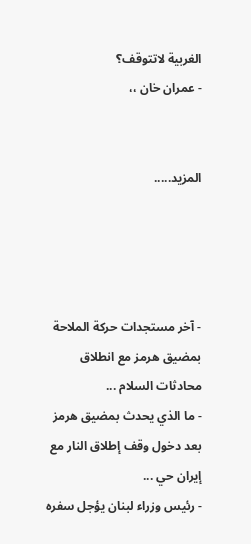الغربية لاتتوقف؟
- عمران خان ،،


المزيد.....




- آخر مستجدات حركة الملاحة بمضيق هرمز مع انطلاق محادثات السلام ...
- ما الذي يحدث بمضيق هرمز بعد دخول وقف إطلاق النار مع إيران حي ...
- رئيس وزراء لبنان يؤجل سفره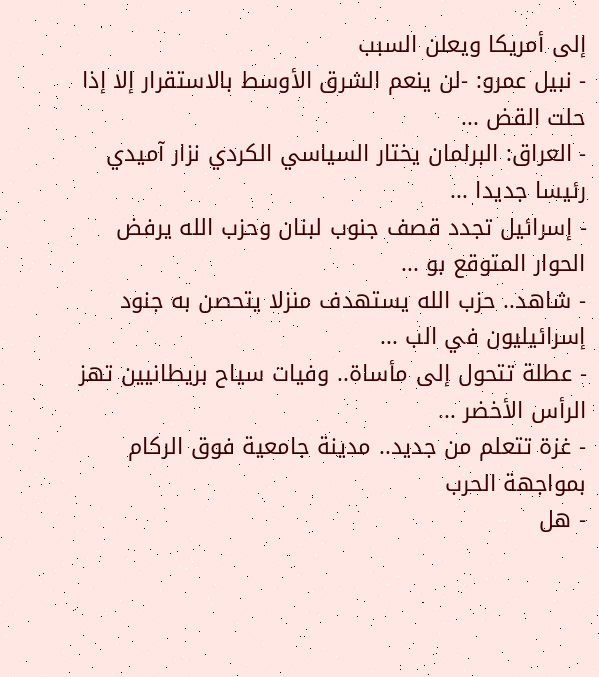إلى أمريكا ويعلن السبب
- نبيل عمرو: -لن ينعم الشرق الأوسط بالاستقرار إلا إذا حلت القض ...
- العراق: البرلمان يختار السياسي الكردي نزار آميدي رئيسا جديدا ...
- إسرائيل تجدد قصف جنوب لبنان وحزب الله يرفض الحوار المتوقع بو ...
- شاهد.. حزب الله يستهدف منزلا يتحصن به جنود إسرائيليون في الب ...
- عطلة تتحول إلى مأساة.. وفيات سياح بريطانيين تهز الرأس الأخضر ...
- غزة تتعلم من جديد.. مدينة جامعية فوق الركام بمواجهة الحرب
- هل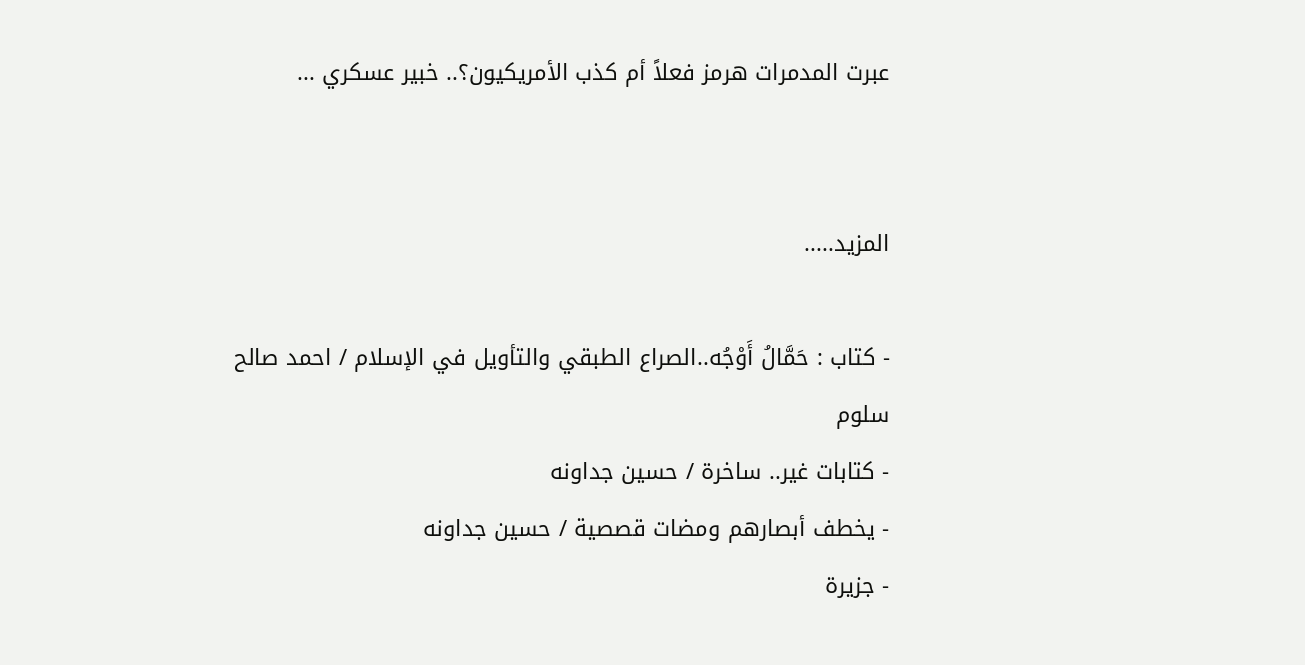عبرت المدمرات هرمز فعلاً أم كذب الأمريكيون؟.. خبير عسكري ...


المزيد.....

- كتاب : حَمَّالُ أَوْجُه..الصراع الطبقي والتأويل في الإسلام / احمد صالح سلوم
- كتابات غير.. ساخرة / حسين جداونه
- يخطف أبصارهم ومضات قصصية / حسين جداونه
- جزيرة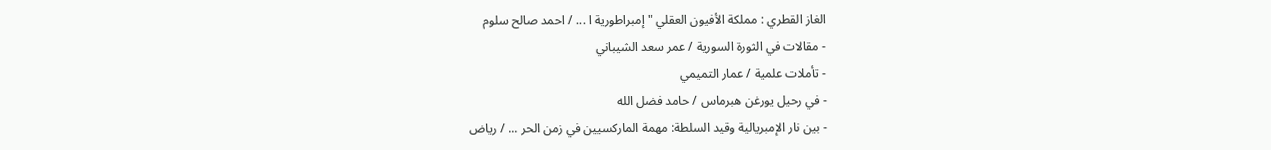الغاز القطري : مملكة الأفيون العقلي " إمبراطورية ا ... / احمد صالح سلوم
- مقالات في الثورة السورية / عمر سعد الشيباني
- تأملات علمية / عمار التميمي
- في رحيل يورغن هبرماس / حامد فضل الله
- بين نار الإمبريالية وقيد السلطة: مهمة الماركسيين في زمن الحر ... / رياض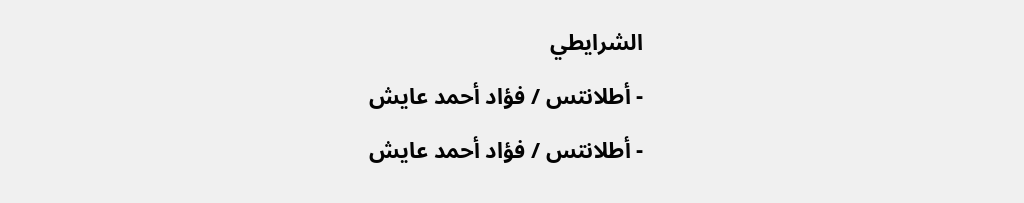الشرايطي
- أطلانتس / فؤاد أحمد عايش
- أطلانتس / فؤاد أحمد عايش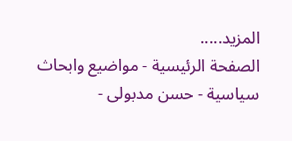المزيد.....
الصفحة الرئيسية - مواضيع وابحاث سياسية - حسن مدبولى -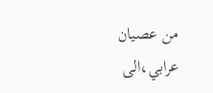من عصيان عرابي،الى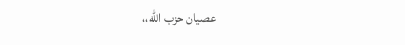عصيان حزب الله،،